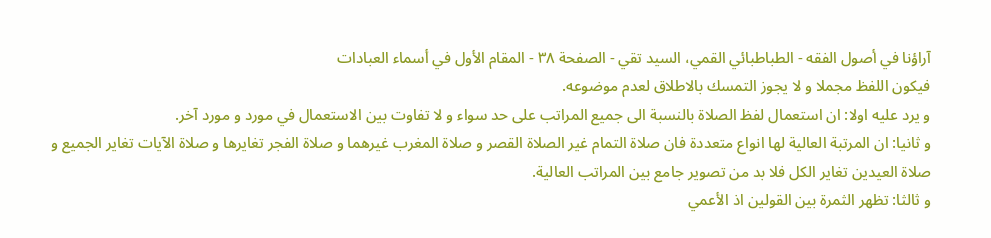آراؤنا في أصول الفقه - الطباطبائي القمي، السيد تقي - الصفحة ٣٨ - المقام الأول في أسماء العبادات
فيكون اللفظ مجملا و لا يجوز التمسك بالاطلاق لعدم موضوعه.
و يرد عليه اولا: ان استعمال لفظ الصلاة بالنسبة الى جميع المراتب على حد سواء و لا تفاوت بين الاستعمال في مورد و مورد آخر.
و ثانيا: ان المرتبة العالية لها انواع متعددة فان صلاة التمام غير الصلاة القصر و صلاة المغرب غيرهما و صلاة الفجر تغايرها و صلاة الآيات تغاير الجميع و صلاة العيدين تغاير الكل فلا بد من تصوير جامع بين المراتب العالية.
و ثالثا: تظهر الثمرة بين القولين اذ الأعمي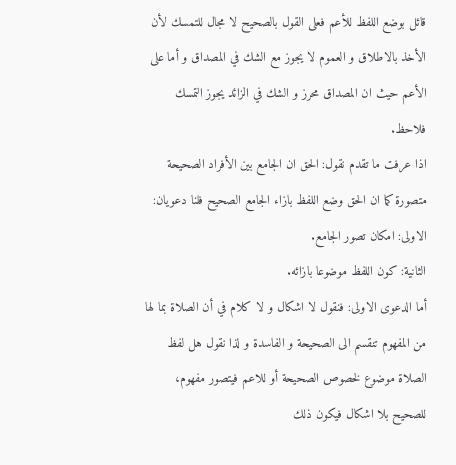قائل بوضع اللفظ للأعم فعلى القول بالصحيح لا مجال للتمسك لأن الأخذ بالاطلاق و العموم لا يجوز مع الشك في المصداق و أما على الأعم حيث ان المصداق محرز و الشك في الزائد يجوز التمسك فلاحظ.
اذا عرفت ما تقدم نقول: الحق ان الجامع بين الأفراد الصحيحة متصورة كما ان الحق وضع اللفظ بازاء الجامع الصحيح فلنا دعويان:
الاولى: امكان تصور الجامع.
الثانية: كون اللفظ موضوعا بازائه.
أما الدعوى الاولى: فنقول لا اشكال و لا كلام في أن الصلاة بما لها من المفهوم تنقسم الى الصحيحة و الفاسدة و لذا نقول هل لفظ الصلاة موضوع لخصوص الصحيحة أو للاعم فيتصور مفهوم، للصحيح بلا اشكال فيكون ذلك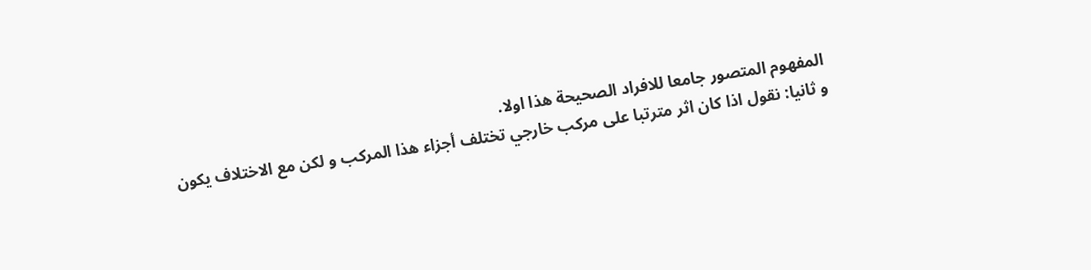المفهوم المتصور جامعا للافراد الصحيحة هذا اولا.
و ثانيا: نقول اذا كان اثر مترتبا على مركب خارجي تختلف أجزاء هذا المركب و لكن مع الاختلاف يكون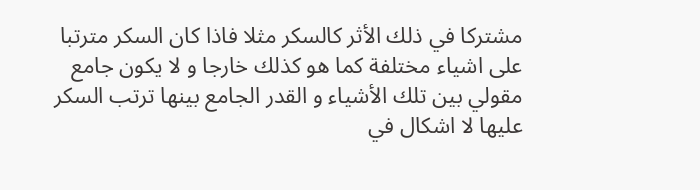مشتركا في ذلك الأثر كالسكر مثلا فاذا كان السكر مترتبا على اشياء مختلفة كما هو كذلك خارجا و لا يكون جامع مقولي بين تلك الأشياء و القدر الجامع بينها ترتب السكر عليها لا اشكال في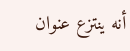أنه ينتزع عنوان